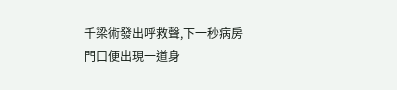千梁術發出呼救聲,下一秒病房門口便出現一道身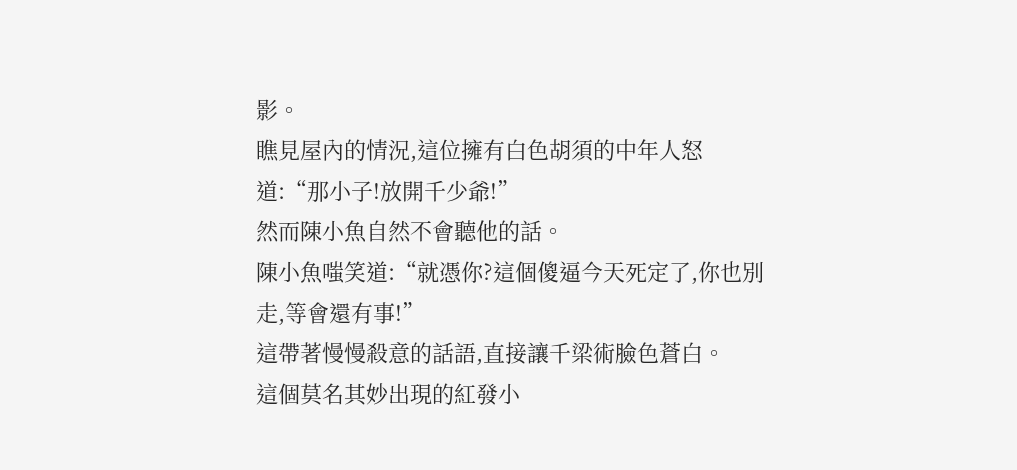影。
瞧見屋內的情況,這位擁有白色胡須的中年人怒道:“那小子!放開千少爺!”
然而陳小魚自然不會聽他的話。
陳小魚嗤笑道:“就憑你?這個傻逼今天死定了,你也別走,等會還有事!”
這帶著慢慢殺意的話語,直接讓千梁術臉色蒼白。
這個莫名其妙出現的紅發小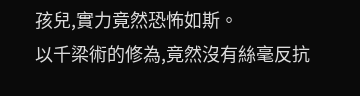孩兒,實力竟然恐怖如斯。
以千梁術的修為,竟然沒有絲毫反抗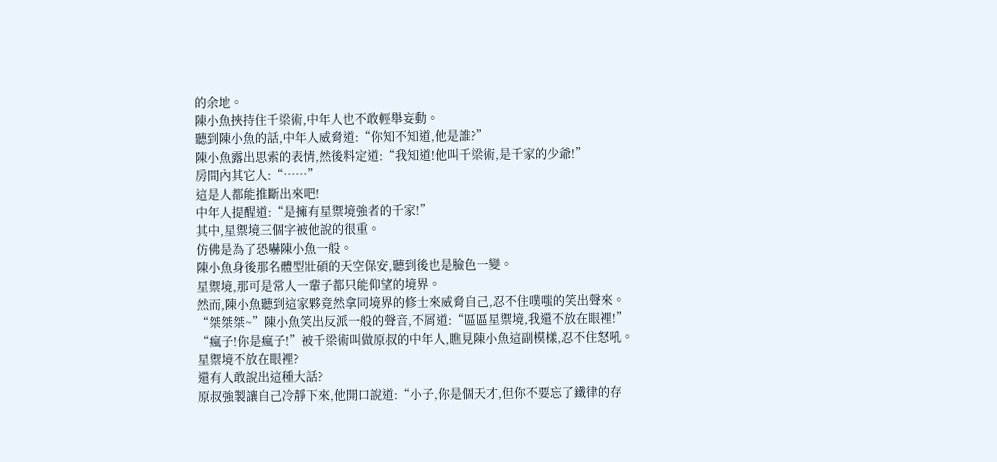的余地。
陳小魚挾持住千梁術,中年人也不敢輕舉妄動。
聽到陳小魚的話,中年人威脅道:“你知不知道,他是誰?”
陳小魚露出思索的表情,然後料定道:“我知道!他叫千梁術,是千家的少爺!”
房間內其它人:“……”
這是人都能推斷出來吧!
中年人提醒道:“是擁有星禦境強者的千家!”
其中,星禦境三個字被他說的很重。
仿佛是為了恐嚇陳小魚一般。
陳小魚身後那名體型壯碩的天空保安,聽到後也是臉色一變。
星禦境,那可是常人一輩子都只能仰望的境界。
然而,陳小魚聽到這家夥竟然拿同境界的修士來威脅自己,忍不住噗嗤的笑出聲來。
“桀桀桀~”陳小魚笑出反派一般的聲音,不屑道:“區區星禦境,我還不放在眼裡!”
“瘋子!你是瘋子!”被千梁術叫做原叔的中年人,瞧見陳小魚這副模樣,忍不住怒吼。
星禦境不放在眼裡?
還有人敢說出這種大話?
原叔強製讓自己冷靜下來,他開口說道:“小子,你是個天才,但你不要忘了鐵律的存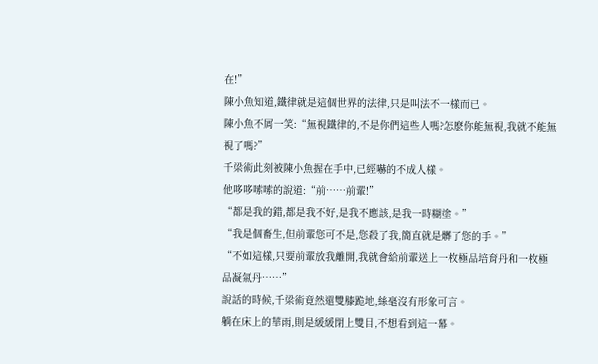在!”
陳小魚知道,鐵律就是這個世界的法律,只是叫法不一樣而已。
陳小魚不屑一笑:“無視鐵律的,不是你們這些人嗎?怎麽你能無視,我就不能無視了嗎?”
千梁術此刻被陳小魚握在手中,已經嚇的不成人樣。
他哆哆嗦嗦的說道:“前……前輩!”
“都是我的錯,都是我不好,是我不應該,是我一時糊塗。”
“我是個畜生,但前輩您可不是,您殺了我,簡直就是髒了您的手。”
“不如這樣,只要前輩放我離開,我就會給前輩送上一枚極品培育丹和一枚極品凝氣丹……”
說話的時候,千梁術竟然還雙膝跪地,絲毫沒有形象可言。
躺在床上的華雨,則是緩緩閉上雙目,不想看到這一幕。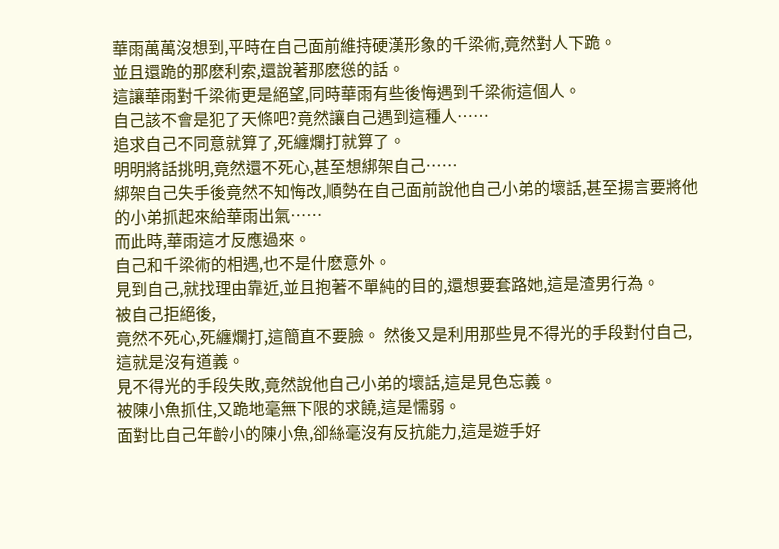華雨萬萬沒想到,平時在自己面前維持硬漢形象的千梁術,竟然對人下跪。
並且還跪的那麽利索,還說著那麽慫的話。
這讓華雨對千梁術更是絕望,同時華雨有些後悔遇到千梁術這個人。
自己該不會是犯了天條吧?竟然讓自己遇到這種人……
追求自己不同意就算了,死纏爛打就算了。
明明將話挑明,竟然還不死心,甚至想綁架自己……
綁架自己失手後竟然不知悔改,順勢在自己面前說他自己小弟的壞話,甚至揚言要將他的小弟抓起來給華雨出氣……
而此時,華雨這才反應過來。
自己和千梁術的相遇,也不是什麽意外。
見到自己,就找理由靠近,並且抱著不單純的目的,還想要套路她,這是渣男行為。
被自己拒絕後,
竟然不死心,死纏爛打,這簡直不要臉。 然後又是利用那些見不得光的手段對付自己,這就是沒有道義。
見不得光的手段失敗,竟然說他自己小弟的壞話,這是見色忘義。
被陳小魚抓住,又跪地毫無下限的求饒,這是懦弱。
面對比自己年齡小的陳小魚,卻絲毫沒有反抗能力,這是遊手好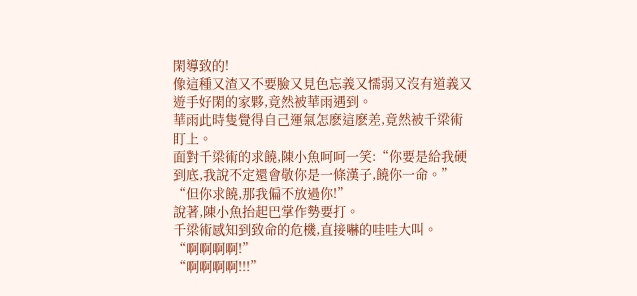閑導致的!
像這種又渣又不要臉又見色忘義又懦弱又沒有道義又遊手好閑的家夥,竟然被華雨遇到。
華雨此時隻覺得自己運氣怎麽這麽差,竟然被千梁術盯上。
面對千梁術的求饒,陳小魚呵呵一笑:“你要是給我硬到底,我說不定還會敬你是一條漢子,饒你一命。”
“但你求饒,那我偏不放過你!”
說著,陳小魚抬起巴掌作勢要打。
千梁術感知到致命的危機,直接嚇的哇哇大叫。
“啊啊啊啊!”
“啊啊啊啊!!!”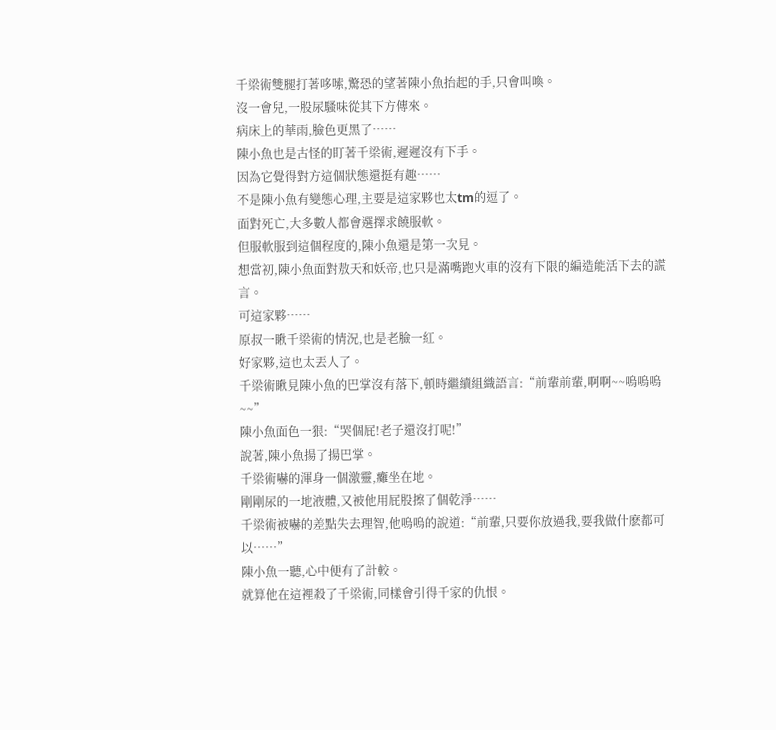千梁術雙腿打著哆嗦,驚恐的望著陳小魚抬起的手,只會叫喚。
沒一會兒,一股尿騷味從其下方傳來。
病床上的華雨,臉色更黑了……
陳小魚也是古怪的盯著千梁術,遲遲沒有下手。
因為它覺得對方這個狀態還挺有趣……
不是陳小魚有變態心理,主要是這家夥也太tm的逗了。
面對死亡,大多數人都會選擇求饒服軟。
但服軟服到這個程度的,陳小魚還是第一次見。
想當初,陳小魚面對敖天和妖帝,也只是滿嘴跑火車的沒有下限的編造能活下去的謊言。
可這家夥……
原叔一瞅千梁術的情況,也是老臉一紅。
好家夥,這也太丟人了。
千梁術瞅見陳小魚的巴掌沒有落下,頓時繼續組織語言:“前輩前輩,啊啊~~嗚嗚嗚~~”
陳小魚面色一狠:“哭個屁!老子還沒打呢!”
說著,陳小魚揚了揚巴掌。
千梁術嚇的渾身一個激靈,癱坐在地。
剛剛尿的一地液體,又被他用屁股擦了個乾淨……
千梁術被嚇的差點失去理智,他嗚嗚的說道:“前輩,只要你放過我,要我做什麽都可以……”
陳小魚一聽,心中便有了計較。
就算他在這裡殺了千梁術,同樣會引得千家的仇恨。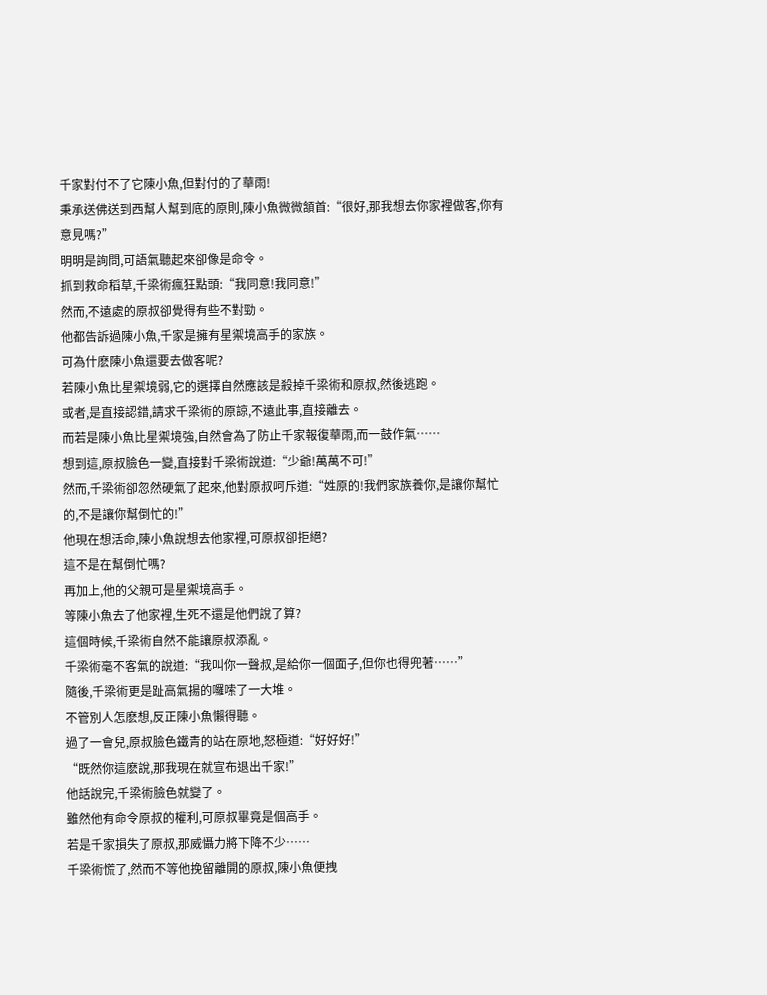千家對付不了它陳小魚,但對付的了華雨!
秉承送佛送到西幫人幫到底的原則,陳小魚微微頷首:“很好,那我想去你家裡做客,你有意見嗎?”
明明是詢問,可語氣聽起來卻像是命令。
抓到救命稻草,千梁術瘋狂點頭:“我同意!我同意!”
然而,不遠處的原叔卻覺得有些不對勁。
他都告訴過陳小魚,千家是擁有星禦境高手的家族。
可為什麽陳小魚還要去做客呢?
若陳小魚比星禦境弱,它的選擇自然應該是殺掉千梁術和原叔,然後逃跑。
或者,是直接認錯,請求千梁術的原諒,不遠此事,直接離去。
而若是陳小魚比星禦境強,自然會為了防止千家報復華雨,而一鼓作氣……
想到這,原叔臉色一變,直接對千梁術說道:“少爺!萬萬不可!”
然而,千梁術卻忽然硬氣了起來,他對原叔呵斥道:“姓原的!我們家族養你,是讓你幫忙的,不是讓你幫倒忙的!”
他現在想活命,陳小魚說想去他家裡,可原叔卻拒絕?
這不是在幫倒忙嗎?
再加上,他的父親可是星禦境高手。
等陳小魚去了他家裡,生死不還是他們說了算?
這個時候,千梁術自然不能讓原叔添亂。
千梁術毫不客氣的說道:“我叫你一聲叔,是給你一個面子,但你也得兜著……”
隨後,千梁術更是趾高氣揚的囉嗦了一大堆。
不管別人怎麽想,反正陳小魚懶得聽。
過了一會兒,原叔臉色鐵青的站在原地,怒極道:“好好好!”
“既然你這麽說,那我現在就宣布退出千家!”
他話說完,千梁術臉色就變了。
雖然他有命令原叔的權利,可原叔畢竟是個高手。
若是千家損失了原叔,那威懾力將下降不少……
千梁術慌了,然而不等他挽留離開的原叔,陳小魚便拽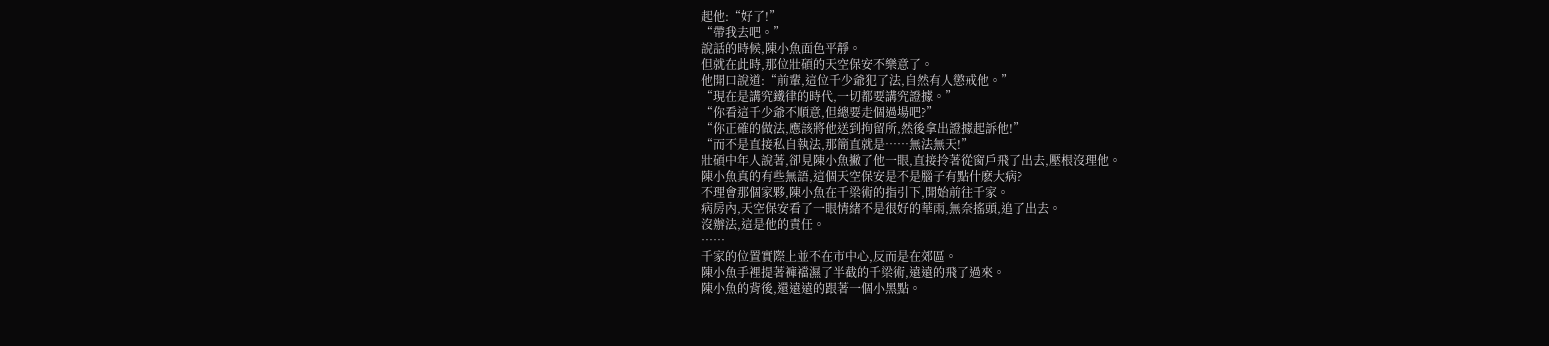起他:“好了!”
“帶我去吧。”
說話的時候,陳小魚面色平靜。
但就在此時,那位壯碩的天空保安不樂意了。
他開口說道:“前輩,這位千少爺犯了法,自然有人懲戒他。”
“現在是講究鐵律的時代,一切都要講究證據。”
“你看這千少爺不順意,但總要走個過場吧?”
“你正確的做法,應該將他送到拘留所,然後拿出證據起訴他!”
“而不是直接私自執法,那簡直就是……無法無天!”
壯碩中年人說著,卻見陳小魚撇了他一眼,直接拎著從窗戶飛了出去,壓根沒理他。
陳小魚真的有些無語,這個天空保安是不是腦子有點什麽大病?
不理會那個家夥,陳小魚在千梁術的指引下,開始前往千家。
病房內,天空保安看了一眼情緒不是很好的華雨,無奈搖頭,追了出去。
沒辦法,這是他的責任。
……
千家的位置實際上並不在市中心,反而是在郊區。
陳小魚手裡提著褲襠濕了半截的千梁術,遠遠的飛了過來。
陳小魚的背後,還遠遠的跟著一個小黑點。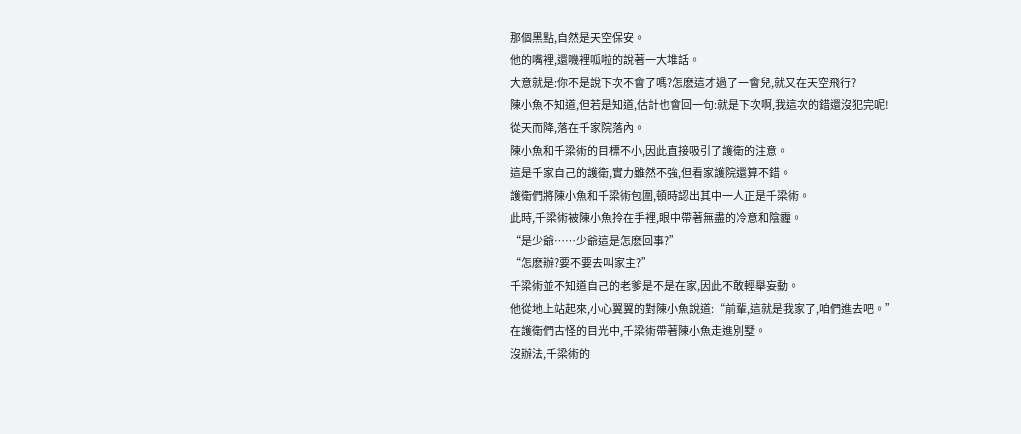那個黑點,自然是天空保安。
他的嘴裡,還嘰裡呱啦的說著一大堆話。
大意就是:你不是說下次不會了嗎?怎麽這才過了一會兒,就又在天空飛行?
陳小魚不知道,但若是知道,估計也會回一句:就是下次啊,我這次的錯還沒犯完呢!
從天而降,落在千家院落內。
陳小魚和千梁術的目標不小,因此直接吸引了護衛的注意。
這是千家自己的護衛,實力雖然不強,但看家護院還算不錯。
護衛們將陳小魚和千梁術包圍,頓時認出其中一人正是千梁術。
此時,千梁術被陳小魚拎在手裡,眼中帶著無盡的冷意和陰霾。
“是少爺……少爺這是怎麽回事?”
“怎麽辦?要不要去叫家主?”
千梁術並不知道自己的老爹是不是在家,因此不敢輕舉妄動。
他從地上站起來,小心翼翼的對陳小魚說道:“前輩,這就是我家了,咱們進去吧。”
在護衛們古怪的目光中,千梁術帶著陳小魚走進別墅。
沒辦法,千梁術的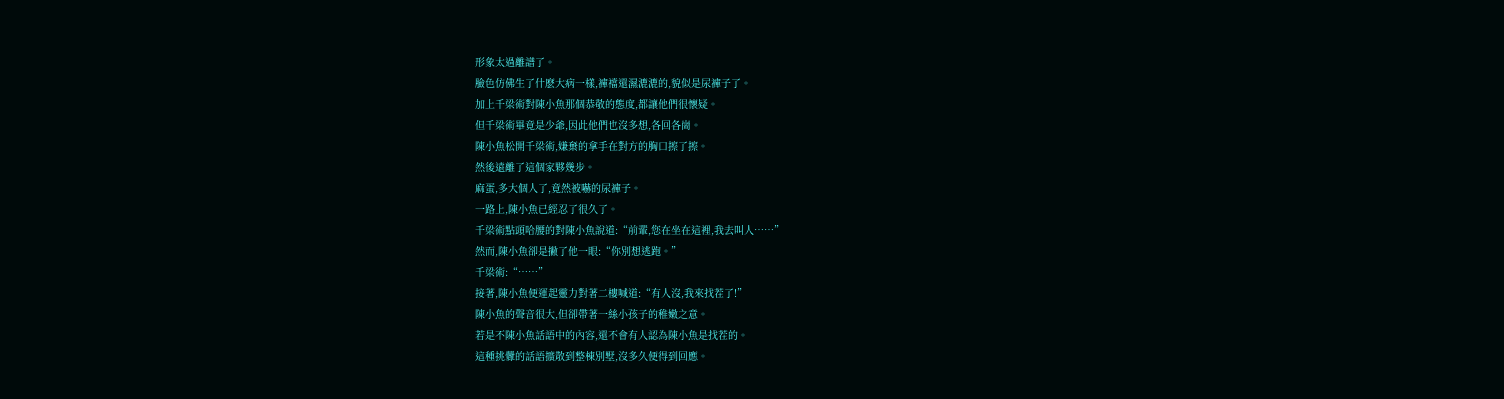形象太過離譜了。
臉色仿佛生了什麽大病一樣,褲襠還濕漉漉的,貌似是尿褲子了。
加上千梁術對陳小魚那個恭敬的態度,都讓他們很懷疑。
但千梁術畢竟是少爺,因此他們也沒多想,各回各崗。
陳小魚松開千梁術,嫌棄的拿手在對方的胸口擦了擦。
然後遠離了這個家夥幾步。
麻蛋,多大個人了,竟然被嚇的尿褲子。
一路上,陳小魚已經忍了很久了。
千梁術點頭哈腰的對陳小魚說道:“前輩,您在坐在這裡,我去叫人……”
然而,陳小魚卻是撇了他一眼:“你別想逃跑。”
千梁術:“……”
接著,陳小魚便運起靈力對著二樓喊道:“有人沒,我來找茬了!”
陳小魚的聲音很大,但卻帶著一絲小孩子的稚嫩之意。
若是不陳小魚話語中的內容,還不會有人認為陳小魚是找茬的。
這種挑釁的話語擴散到整棟別墅,沒多久便得到回應。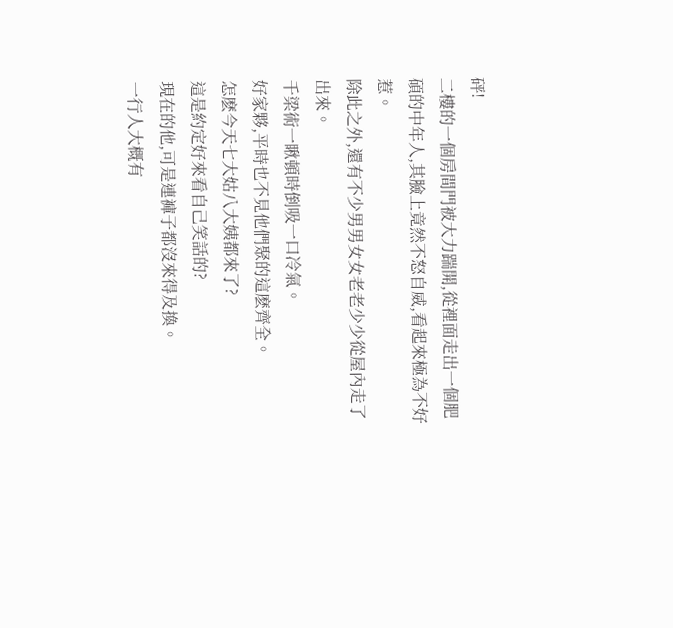砰!
二樓的一個房間門被大力踹開,從裡面走出一個肥碩的中年人,其臉上竟然不怒自威,看起來極為不好惹。
除此之外,還有不少男男女女老老少少從屋內走了出來。
千梁術一瞅頓時倒吸一口冷氣。
好家夥,平時也不見他們聚的這麽齊全。
怎麽今天七大姑八大姨都來了?
這是約定好來看自己笑話的?
現在的他,可是連褲子都沒來得及換。
一行人大概有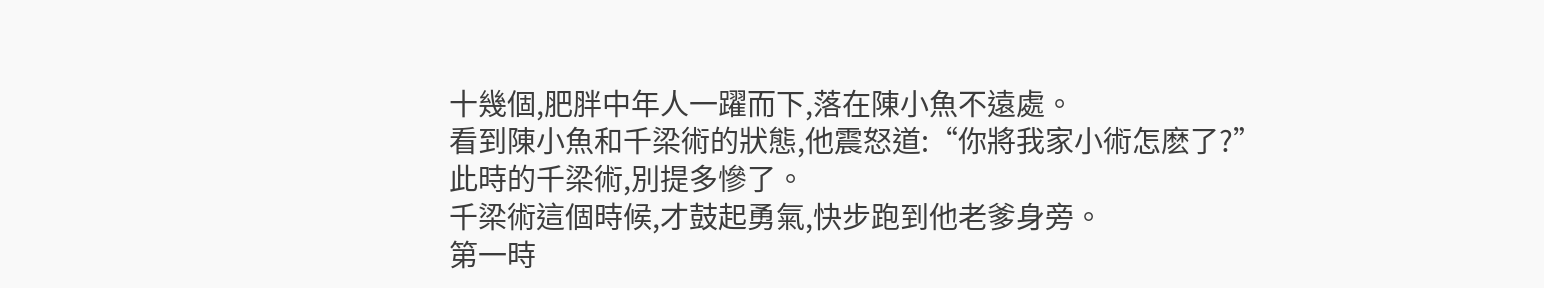十幾個,肥胖中年人一躍而下,落在陳小魚不遠處。
看到陳小魚和千梁術的狀態,他震怒道:“你將我家小術怎麽了?”
此時的千梁術,別提多慘了。
千梁術這個時候,才鼓起勇氣,快步跑到他老爹身旁。
第一時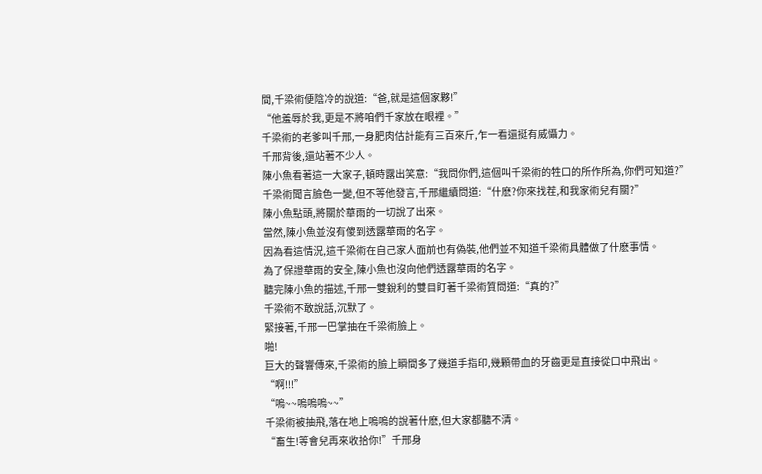間,千梁術便陰冷的說道:“爸,就是這個家夥!”
“他羞辱於我,更是不將咱們千家放在眼裡。”
千梁術的老爹叫千邢,一身肥肉估計能有三百來斤,乍一看還挺有威懾力。
千邢背後,還站著不少人。
陳小魚看著這一大家子,頓時露出笑意:“我問你們,這個叫千梁術的牲口的所作所為,你們可知道?”
千梁術聞言臉色一變,但不等他發言,千邢繼續問道:“什麽?你來找茬,和我家術兒有關?”
陳小魚點頭,將關於華雨的一切說了出來。
當然,陳小魚並沒有傻到透露華雨的名字。
因為看這情況,這千梁術在自己家人面前也有偽裝,他們並不知道千梁術具體做了什麽事情。
為了保證華雨的安全,陳小魚也沒向他們透露華雨的名字。
聽完陳小魚的描述,千邢一雙銳利的雙目盯著千梁術質問道:“真的?”
千梁術不敢說話,沉默了。
緊接著,千邢一巴掌抽在千梁術臉上。
啪!
巨大的聲響傳來,千梁術的臉上瞬間多了幾道手指印,幾顆帶血的牙齒更是直接從口中飛出。
“啊!!!”
“嗚~~嗚嗚嗚~~”
千梁術被抽飛,落在地上嗚嗚的說著什麽,但大家都聽不清。
“畜生!等會兒再來收拾你!”千邢身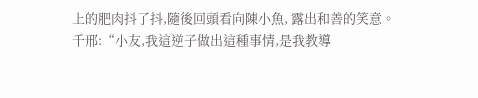上的肥肉抖了抖,隨後回頭看向陳小魚, 露出和善的笑意。
千邢:“小友,我這逆子做出這種事情,是我教導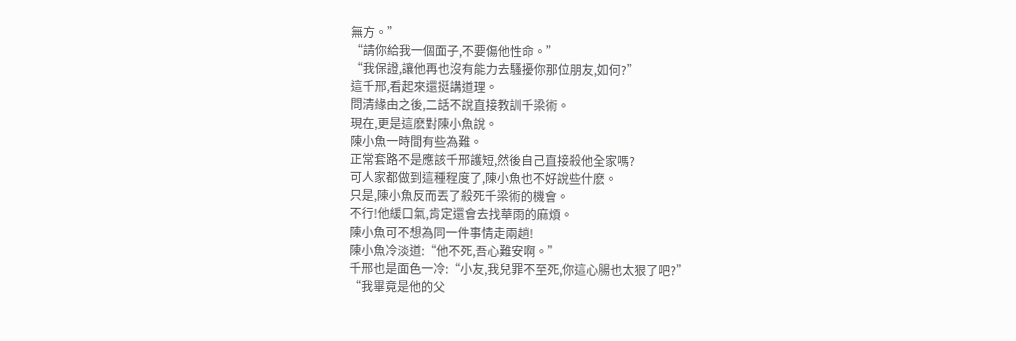無方。”
“請你給我一個面子,不要傷他性命。”
“我保證,讓他再也沒有能力去騷擾你那位朋友,如何?”
這千邢,看起來還挺講道理。
問清緣由之後,二話不說直接教訓千梁術。
現在,更是這麽對陳小魚說。
陳小魚一時間有些為難。
正常套路不是應該千邢護短,然後自己直接殺他全家嗎?
可人家都做到這種程度了,陳小魚也不好說些什麽。
只是,陳小魚反而丟了殺死千梁術的機會。
不行!他緩口氣,肯定還會去找華雨的麻煩。
陳小魚可不想為同一件事情走兩趟!
陳小魚冷淡道:“他不死,吾心難安啊。”
千邢也是面色一冷:“小友,我兒罪不至死,你這心腸也太狠了吧?”
“我畢竟是他的父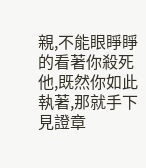親,不能眼睜睜的看著你殺死他,既然你如此執著,那就手下見證章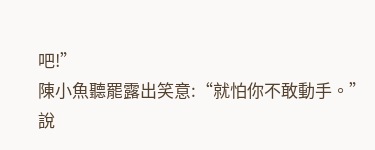吧!”
陳小魚聽罷露出笑意:“就怕你不敢動手。”
說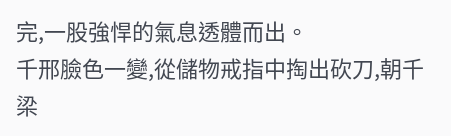完,一股強悍的氣息透體而出。
千邢臉色一變,從儲物戒指中掏出砍刀,朝千梁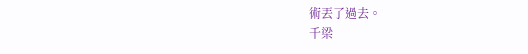術丟了過去。
千梁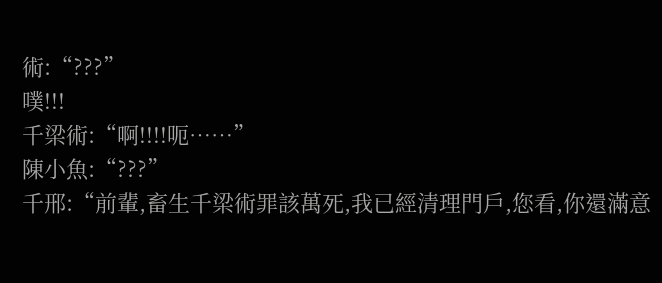術:“???”
噗!!!
千梁術:“啊!!!!呃……”
陳小魚:“???”
千邢:“前輩,畜生千梁術罪該萬死,我已經清理門戶,您看,你還滿意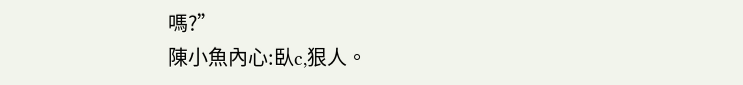嗎?”
陳小魚內心:臥c,狠人。